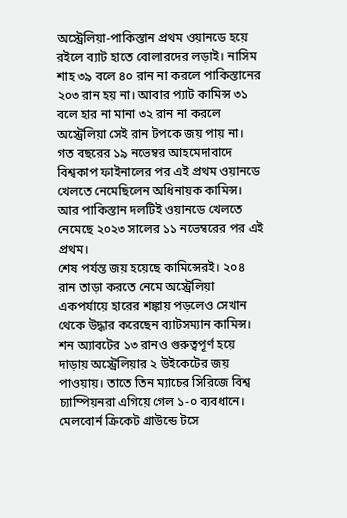অস্ট্রেলিয়া-পাকিস্তান প্রথম ওয়ানডে হয়ে রইলে ব্যাট হাতে বোলারদের লড়াই। নাসিম শাহ ৩৯ বলে ৪০ রান না করলে পাকিস্তানের ২০৩ রান হয় না। আবার প্যাট কামিন্স ৩১ বলে হার না মানা ৩২ রান না করলে অস্ট্রেলিয়া সেই রান টপকে জয় পায় না।
গত বছরের ১৯ নভেম্বর আহমেদাবাদে বিশ্বকাপ ফাইনালের পর এই প্রথম ওয়ানডে খেলতে নেমেছিলেন অধিনায়ক কামিন্স। আর পাকিস্তান দলটিই ওয়ানডে খেলতে নেমেছে ২০২৩ সালের ১১ নভেম্বরের পর এই প্রথম।
শেষ পর্যন্ত জয় হয়েছে কামিন্সেরই। ২০৪ রান তাড়া করতে নেমে অস্ট্রেলিয়া একপর্যায়ে হারের শঙ্কায় পড়লেও সেখান থেকে উদ্ধার করেছেন ব্যাটসম্যান কামিন্স। শন অ্যাবটের ১৩ রানও গুরুত্বপূর্ণ হয়ে দাড়ায় অস্ট্রেলিয়ার ২ উইকেটের জয় পাওয়ায়। তাতে তিন ম্যাচের সিরিজে বিশ্ব চ্যাম্পিয়নরা এগিয়ে গেল ১-০ ব্যবধানে।
মেলবোর্ন ক্রিকেট গ্রাউন্ডে টসে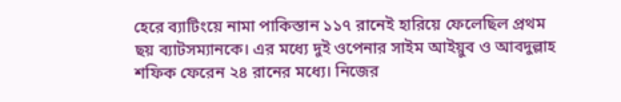হেরে ব্যাটিংয়ে নামা পাকিস্তান ১১৭ রানেই হারিয়ে ফেলেছিল প্রথম ছয় ব্যাটসম্যানকে। এর মধ্যে দুই ওপেনার সাইম আইয়ুব ও আবদুল্লাহ শফিক ফেরেন ২৪ রানের মধ্যে। নিজের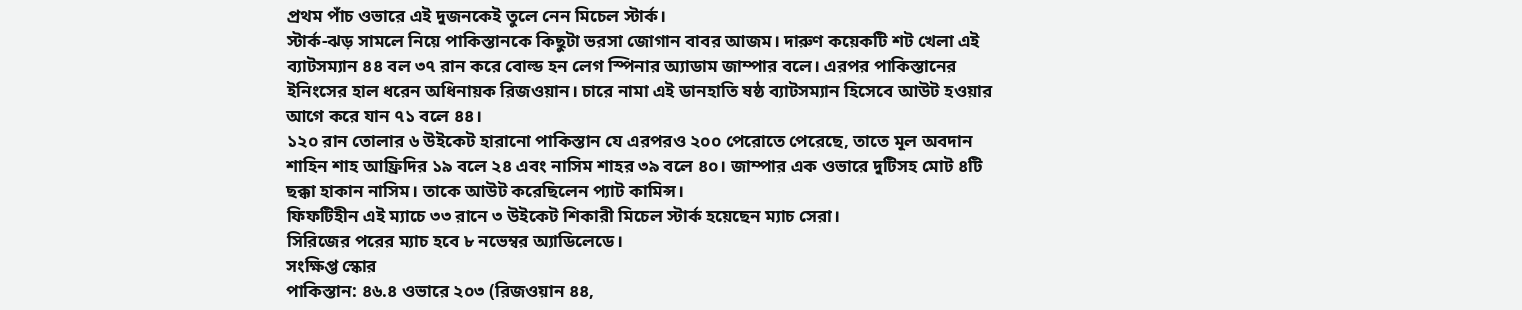প্রথম পাঁচ ওভারে এই দুজনকেই তুলে নেন মিচেল স্টার্ক।
স্টার্ক-ঝড় সামলে নিয়ে পাকিস্তানকে কিছুটা ভরসা জোগান বাবর আজম। দারুণ কয়েকটি শট খেলা এই ব্যাটসম্যান ৪৪ বল ৩৭ রান করে বোল্ড হন লেগ স্পিনার অ্যাডাম জাম্পার বলে। এরপর পাকিস্তানের ইনিংসের হাল ধরেন অধিনায়ক রিজওয়ান। চারে নামা এই ডানহাতি ষষ্ঠ ব্যাটসম্যান হিসেবে আউট হওয়ার আগে করে যান ৭১ বলে ৪৪।
১২০ রান তোলার ৬ উইকেট হারানো পাকিস্তান যে এরপরও ২০০ পেরোতে পেরেছে, তাতে মূল অবদান শাহিন শাহ আফ্রিদির ১৯ বলে ২৪ এবং নাসিম শাহর ৩৯ বলে ৪০। জাম্পার এক ওভারে দুটিসহ মোট ৪টি ছক্কা হাকান নাসিম। তাকে আউট করেছিলেন প্যাট কামিন্স।
ফিফটিহীন এই ম্যাচে ৩৩ রানে ৩ উইকেট শিকারী মিচেল স্টার্ক হয়েছেন ম্যাচ সেরা।
সিরিজের পরের ম্যাচ হবে ৮ নভেম্বর অ্যাডিলেডে।
সংক্ষিপ্ত স্কোর
পাকিস্তান: ৪৬.৪ ওভারে ২০৩ (রিজওয়ান ৪৪,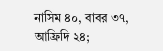নাসিম ৪০, বাবর ৩৭, আফ্রিদি ২৪;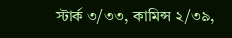স্টার্ক ৩/৩৩, কামিন্স ২/৩৯,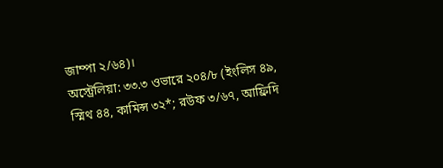জাম্পা ২/৬৪)।
অস্ট্রেলিয়া: ৩৩.৩ ওভারে ২০৪/৮ (ইংলিস ৪৯, স্মিথ ৪৪, কামিন্স ৩২*; রউফ ৩/৬৭, আফ্রিদি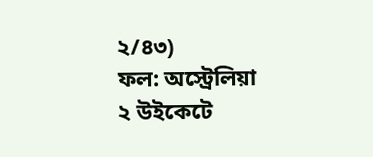২/৪৩)
ফল: অস্ট্রেলিয়া ২ উইকেটে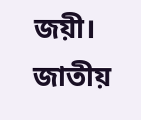জয়ী।
জাতীয়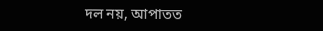দল নয়, আপাতত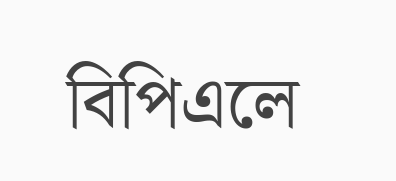বিপিএলে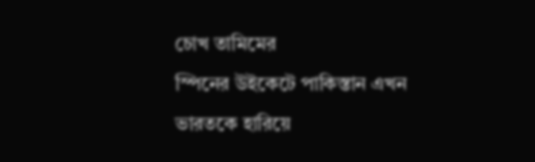চোখ তামিমের
স্পিনের উইকেটে পাকিস্তান এখন ভারতকে হারিয়ে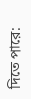দিতে পারে: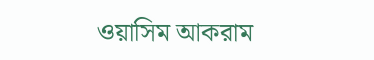ওয়াসিম আকরাম